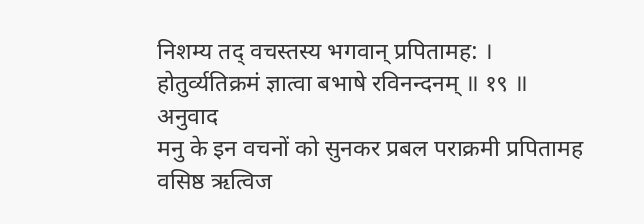निशम्य तद् वचस्तस्य भगवान् प्रपितामह: ।
होतुर्व्यतिक्रमं ज्ञात्वा बभाषे रविनन्दनम् ॥ १९ ॥
अनुवाद
मनु के इन वचनों को सुनकर प्रबल पराक्रमी प्रपितामह वसिष्ठ ऋत्विज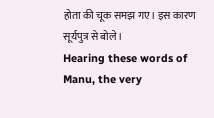होता की चूक समझ गए। इस कारण सूर्यपुत्र से बोले।
Hearing these words of Manu, the very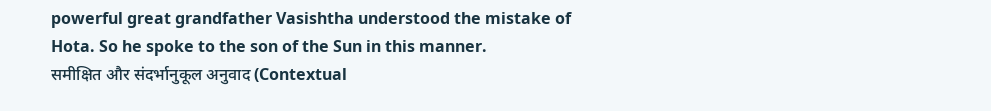powerful great grandfather Vasishtha understood the mistake of Hota. So he spoke to the son of the Sun in this manner.
समीक्षित और संदर्भानुकूल अनुवाद (Contextual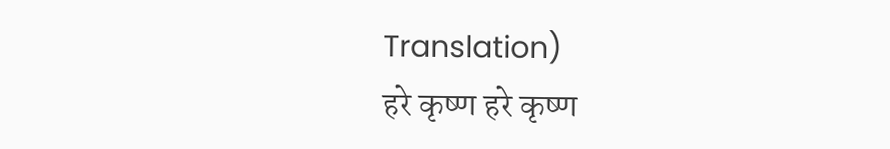Translation)
हरे कृष्ण हरे कृष्ण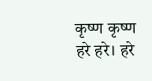कृष्ण कृष्ण हरे हरे। हरे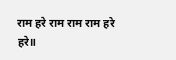राम हरे राम राम राम हरे हरे॥